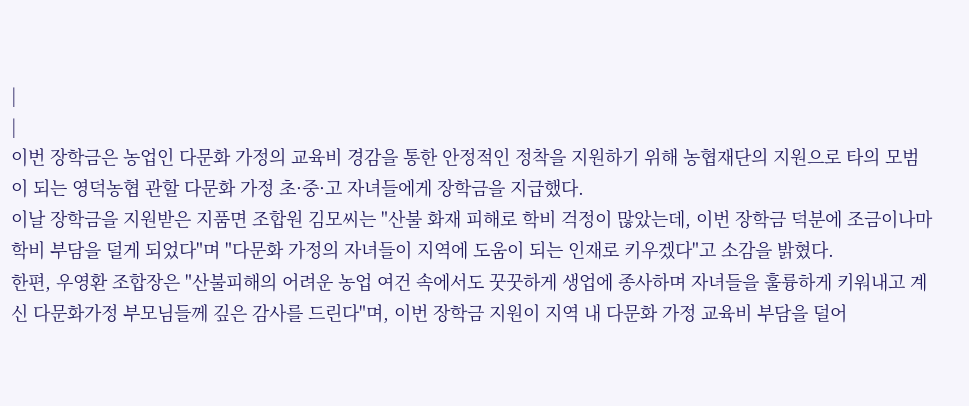|
|
이번 장학금은 농업인 다문화 가정의 교육비 경감을 통한 안정적인 정착을 지원하기 위해 농협재단의 지원으로 타의 모범이 되는 영덕농협 관할 다문화 가정 초·중·고 자녀들에게 장학금을 지급했다.
이날 장학금을 지원받은 지품면 조합원 김모씨는 "산불 화재 피해로 학비 걱정이 많았는데, 이번 장학금 덕분에 조금이나마 학비 부담을 덜게 되었다"며 "다문화 가정의 자녀들이 지역에 도움이 되는 인재로 키우겠다"고 소감을 밝혔다.
한편, 우영환 조합장은 "산불피해의 어려운 농업 여건 속에서도 꿋꿋하게 생업에 종사하며 자녀들을 훌륭하게 키워내고 계신 다문화가정 부모님들께 깊은 감사를 드린다"며, 이번 장학금 지원이 지역 내 다문화 가정 교육비 부담을 덜어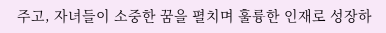주고, 자녀들이 소중한 꿈을 펼치며 훌륭한 인재로 성장하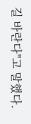길 바란다"고 말했다.